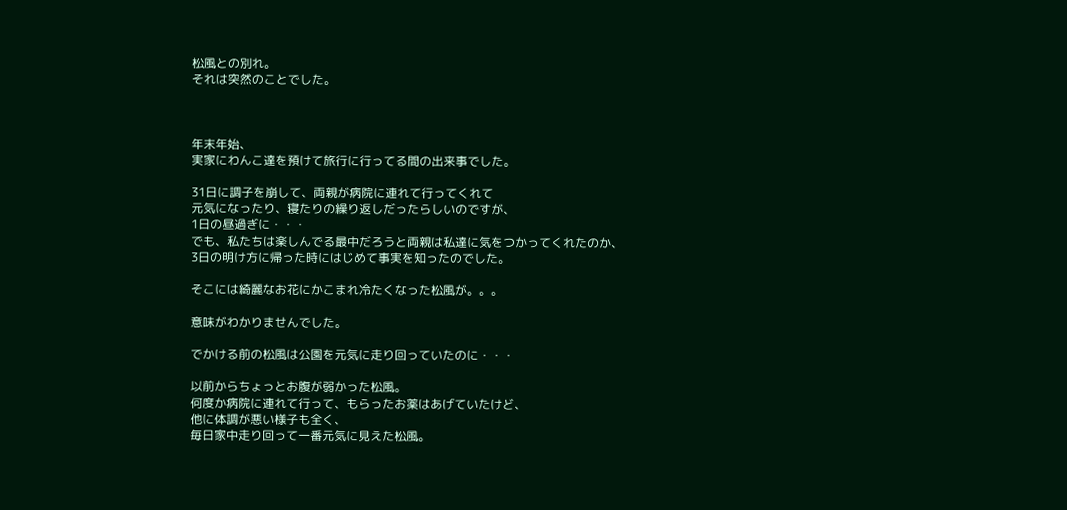松風との別れ。
それは突然のことでした。



年末年始、
実家にわんこ達を預けて旅行に行ってる間の出来事でした。

31日に調子を崩して、両親が病院に連れて行ってくれて
元気になったり、寝たりの繰り返しだったらしいのですが、
1日の昼過ぎに・・・
でも、私たちは楽しんでる最中だろうと両親は私達に気をつかってくれたのか、
3日の明け方に帰った時にはじめて事実を知ったのでした。

そこには綺麗なお花にかこまれ冷たくなった松風が。。。

意味がわかりませんでした。

でかける前の松風は公園を元気に走り回っていたのに・・・

以前からちょっとお腹が弱かった松風。
何度か病院に連れて行って、もらったお薬はあげていたけど、
他に体調が悪い様子も全く、
毎日家中走り回って一番元気に見えた松風。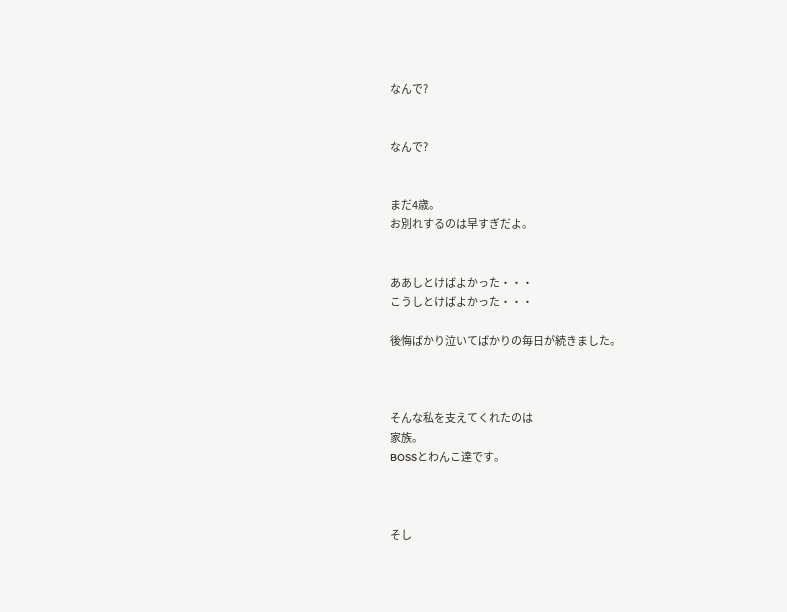なんで?


なんで?


まだ4歳。
お別れするのは早すぎだよ。


ああしとけばよかった・・・
こうしとけばよかった・・・

後悔ばかり泣いてばかりの毎日が続きました。



そんな私を支えてくれたのは
家族。
BOSSとわんこ達です。



そし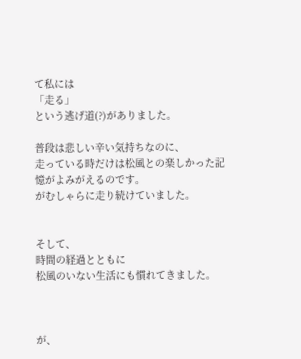て私には
「走る」
という逃げ道(?)がありました。

普段は悲しい辛い気持ちなのに、
走っている時だけは松風との楽しかった記憶がよみがえるのです。
がむしゃらに走り続けていました。


そして、
時間の経過とともに
松風のいない生活にも慣れてきました。



が、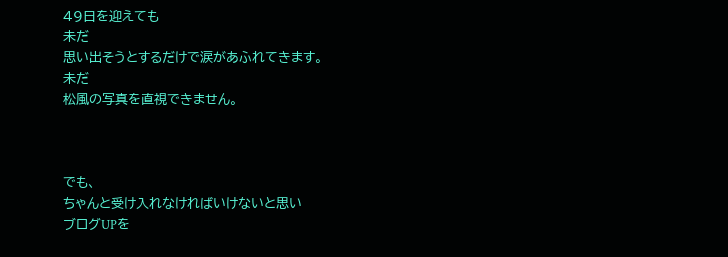49日を迎えても
未だ
思い出そうとするだけで涙があふれてきます。
未だ
松風の写真を直視できません。



でも、
ちゃんと受け入れなければいけないと思い
ブログUPを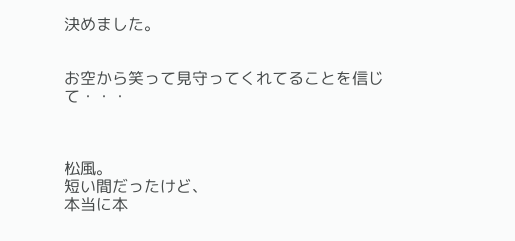決めました。


お空から笑って見守ってくれてることを信じて・・・



松風。
短い間だったけど、
本当に本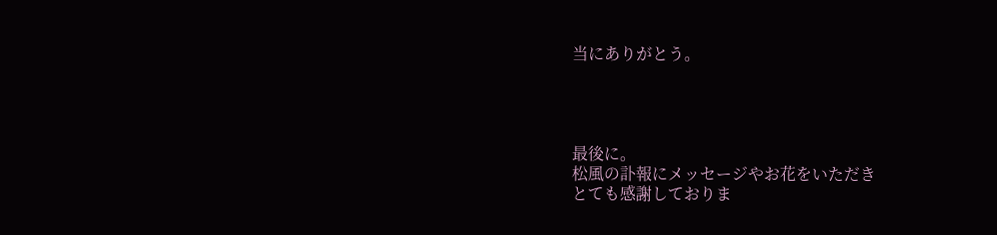当にありがとう。




最後に。
松風の訃報にメッセージやお花をいただき
とても感謝しておりま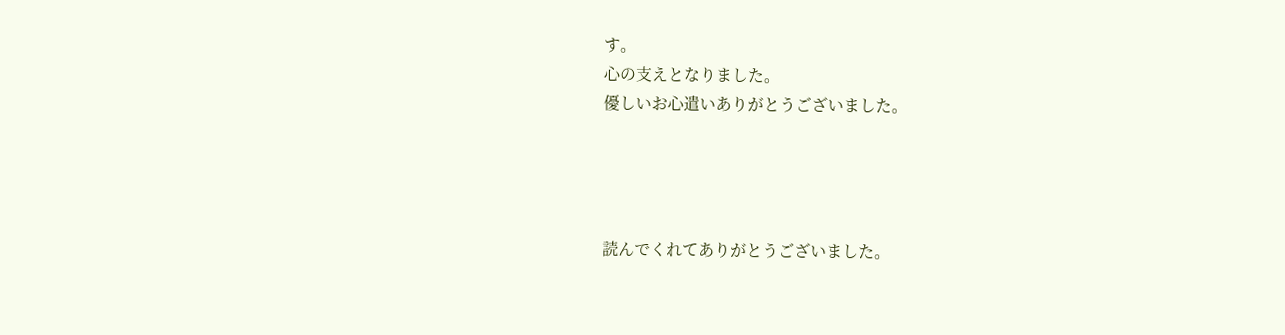す。
心の支えとなりました。
優しいお心遣いありがとうございました。




読んでくれてありがとうございました。